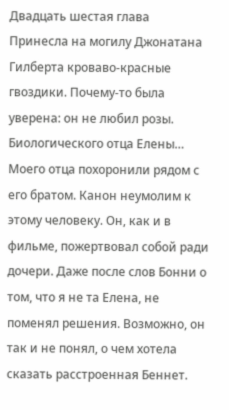Двадцать шестая глава
Принесла на могилу Джонатана Гилберта кроваво-красные гвоздики. Почему-то была уверена: он не любил розы. Биологического отца Елены… Моего отца похоронили рядом с его братом. Канон неумолим к этому человеку. Он, как и в фильме, пожертвовал собой ради дочери. Даже после слов Бонни о том, что я не та Елена, не поменял решения. Возможно, он так и не понял, о чем хотела сказать расстроенная Беннет.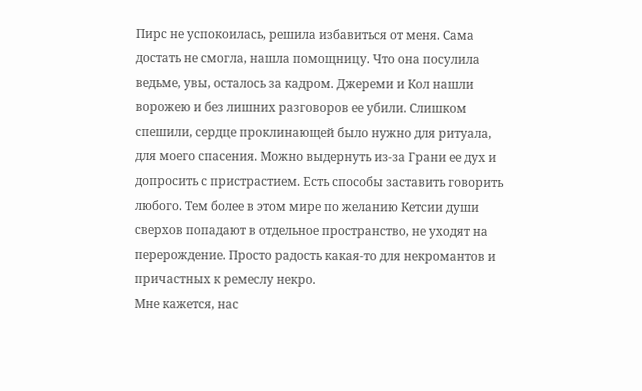Пирс не успокоилась, решила избавиться от меня. Сама достать не смогла, нашла помощницу. Что она посулила ведьме, увы, осталось за кадром. Джереми и Кол нашли ворожею и без лишних разговоров ее убили. Слишком спешили, сердце проклинающей было нужно для ритуала, для моего спасения. Можно выдернуть из-за Грани ее дух и допросить с пристрастием. Есть способы заставить говорить любого. Тем более в этом мире по желанию Кетсии души сверхов попадают в отдельное пространство, не уходят на перерождение. Просто радость какая-то для некромантов и причастных к ремеслу некро.
Мне кажется, нас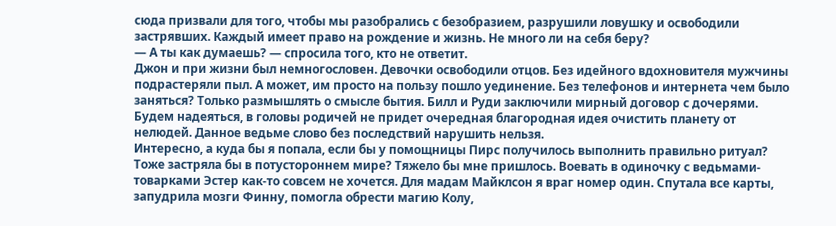сюда призвали для того, чтобы мы разобрались с безобразием, разрушили ловушку и освободили застрявших. Каждый имеет право на рождение и жизнь. Не много ли на себя беру?
— А ты как думаешь? — спросила того, кто не ответит.
Джон и при жизни был немногословен. Девочки освободили отцов. Без идейного вдохновителя мужчины подрастеряли пыл. А может, им просто на пользу пошло уединение. Без телефонов и интернета чем было заняться? Только размышлять о смысле бытия. Билл и Руди заключили мирный договор с дочерями. Будем надеяться, в головы родичей не придет очередная благородная идея очистить планету от нелюдей. Данное ведьме слово без последствий нарушить нельзя.
Интересно, а куда бы я попала, если бы у помощницы Пирс получилось выполнить правильно ритуал? Тоже застряла бы в потустороннем мире? Тяжело бы мне пришлось. Воевать в одиночку с ведьмами-товарками Эстер как-то совсем не хочется. Для мадам Майклсон я враг номер один. Спутала все карты, запудрила мозги Финну, помогла обрести магию Колу,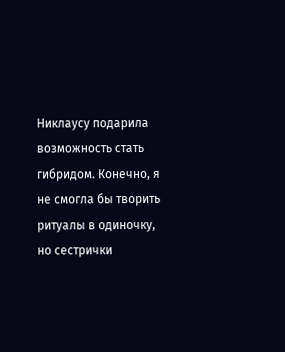Никлаусу подарила возможность стать гибридом. Конечно, я не смогла бы творить ритуалы в одиночку, но сестрички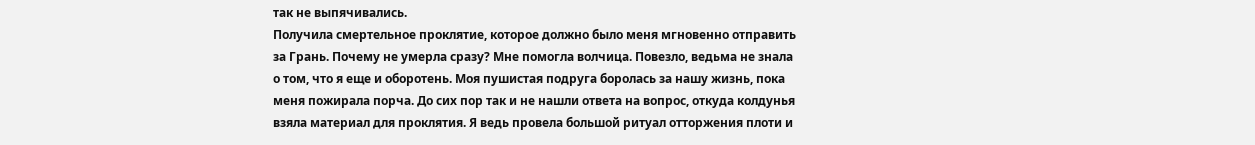так не выпячивались.
Получила смертельное проклятие, которое должно было меня мгновенно отправить за Грань. Почему не умерла сразу? Мне помогла волчица. Повезло, ведьма не знала о том, что я еще и оборотень. Моя пушистая подруга боролась за нашу жизнь, пока меня пожирала порча. До сих пор так и не нашли ответа на вопрос, откуда колдунья взяла материал для проклятия. Я ведь провела большой ритуал отторжения плоти и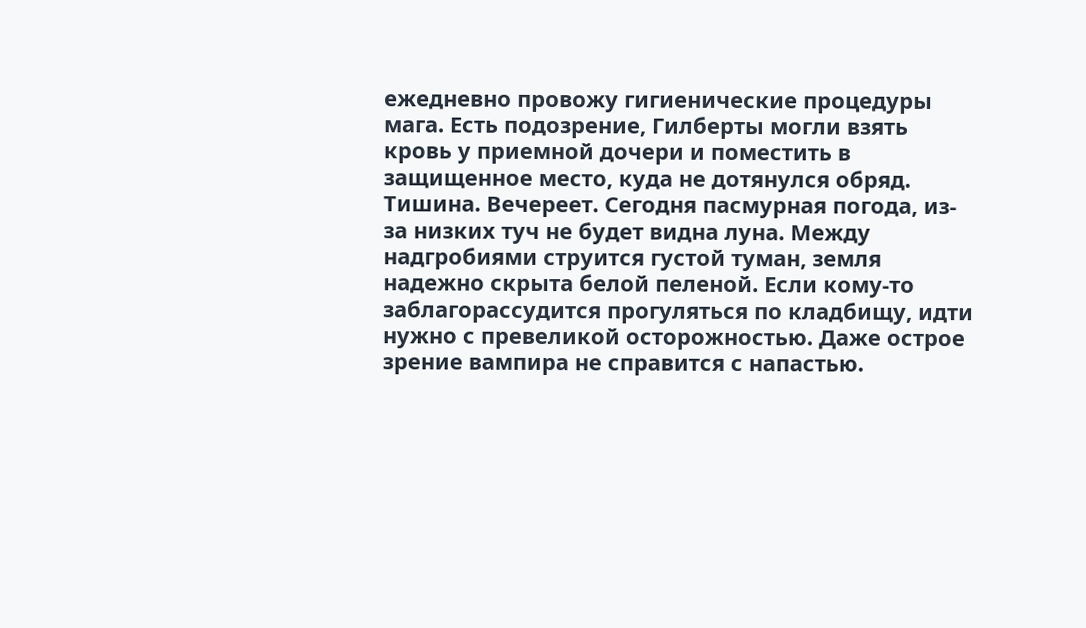ежедневно провожу гигиенические процедуры мага. Есть подозрение, Гилберты могли взять кровь у приемной дочери и поместить в защищенное место, куда не дотянулся обряд.
Тишина. Вечереет. Сегодня пасмурная погода, из-за низких туч не будет видна луна. Между надгробиями струится густой туман, земля надежно скрыта белой пеленой. Если кому-то заблагорассудится прогуляться по кладбищу, идти нужно с превеликой осторожностью. Даже острое зрение вампира не справится с напастью.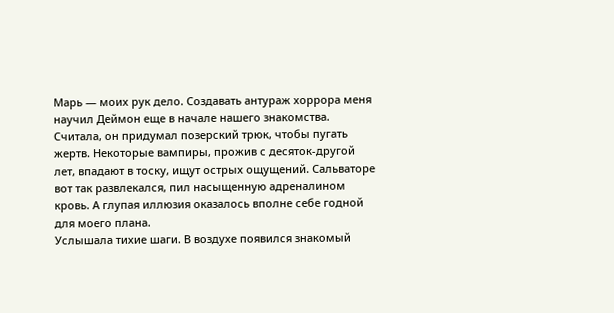Марь — моих рук дело. Создавать антураж хоррора меня научил Деймон еще в начале нашего знакомства. Считала, он придумал позерский трюк, чтобы пугать жертв. Некоторые вампиры, прожив с десяток-другой лет, впадают в тоску, ищут острых ощущений. Сальваторе вот так развлекался, пил насыщенную адреналином кровь. А глупая иллюзия оказалось вполне себе годной для моего плана.
Услышала тихие шаги. В воздухе появился знакомый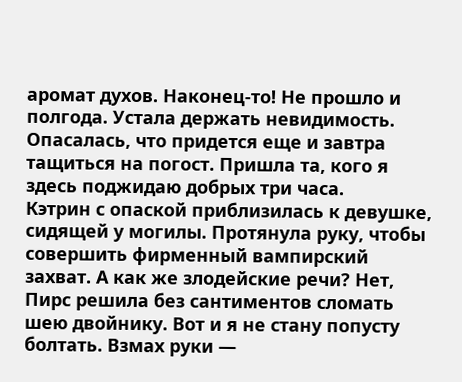аромат духов. Наконец-то! Не прошло и полгода. Устала держать невидимость. Опасалась, что придется еще и завтра тащиться на погост. Пришла та, кого я здесь поджидаю добрых три часа.
Кэтрин с опаской приблизилась к девушке, сидящей у могилы. Протянула руку, чтобы совершить фирменный вампирский захват. А как же злодейские речи? Нет, Пирс решила без сантиментов сломать шею двойнику. Вот и я не стану попусту болтать. Взмах руки —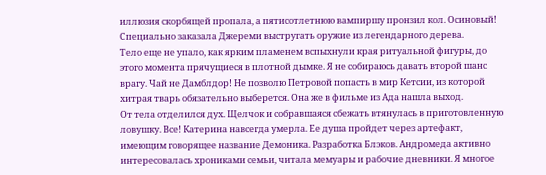иллюзия скорбящей пропала, а пятисотлетнюю вампиршу пронзил кол. Осиновый! Специально заказала Джереми выстругать оружие из легендарного дерева.
Тело еще не упало, как ярким пламенем вспыхнули края ритуальной фигуры, до этого момента прячущиеся в плотной дымке. Я не собираюсь давать второй шанс врагу. Чай не Дамблдор! Не позволю Петровой попасть в мир Кетсии, из которой хитрая тварь обязательно выберется. Она же в фильме из Ада нашла выход.
От тела отделился дух. Щелчок и собравшаяся сбежать втянулась в приготовленную ловушку. Все! Катерина навсегда умерла. Ее душа пройдет через артефакт, имеющим говорящее название Демоника. Разработка Блэков. Андромеда активно интересовалась хрониками семьи, читала мемуары и рабочие дневники. Я многое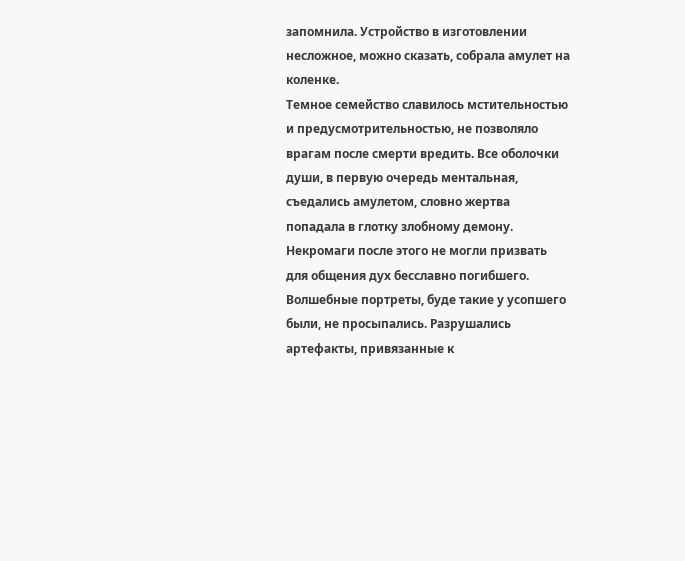запомнила. Устройство в изготовлении несложное, можно сказать, собрала амулет на коленке.
Темное семейство славилось мстительностью и предусмотрительностью, не позволяло врагам после смерти вредить. Все оболочки души, в первую очередь ментальная, съедались амулетом, словно жертва попадала в глотку злобному демону. Некромаги после этого не могли призвать для общения дух бесславно погибшего. Волшебные портреты, буде такие у усопшего были, не просыпались. Разрушались артефакты, привязанные к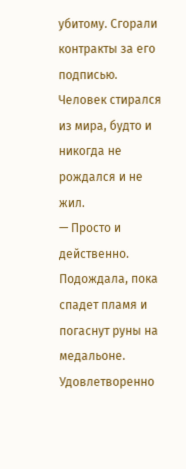убитому. Сгорали контракты за его подписью. Человек стирался из мира, будто и никогда не рождался и не жил.
— Просто и действенно.
Подождала, пока спадет пламя и погаснут руны на медальоне. Удовлетворенно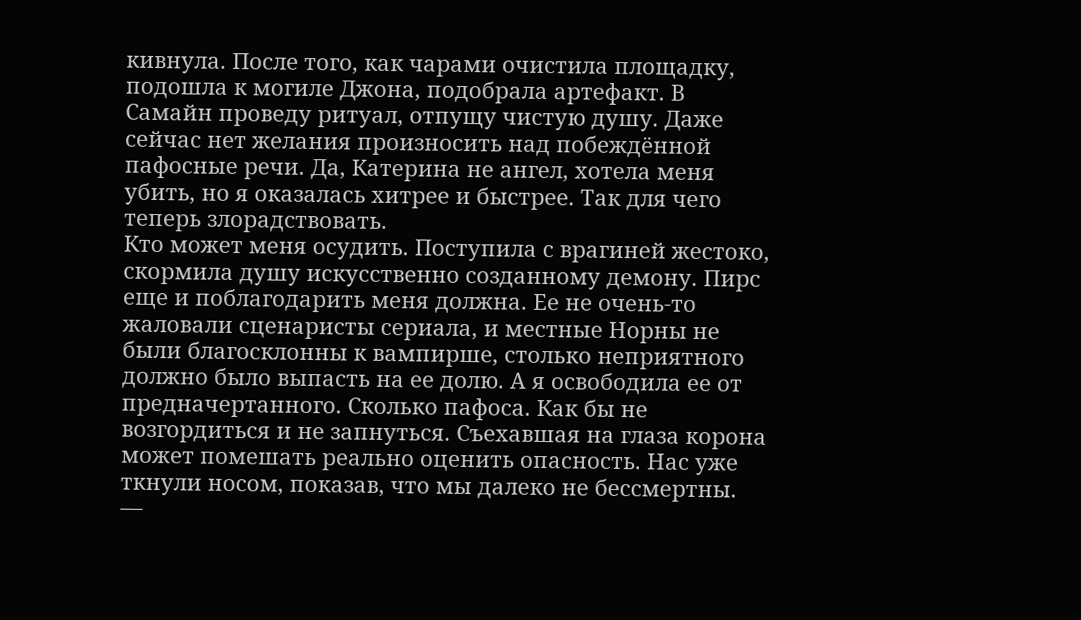кивнула. После того, как чарами очистила площадку, подошла к могиле Джона, подобрала артефакт. В Самайн проведу ритуал, отпущу чистую душу. Даже сейчас нет желания произносить над побеждённой пафосные речи. Да, Катерина не ангел, хотела меня убить, но я оказалась хитрее и быстрее. Так для чего теперь злорадствовать.
Кто может меня осудить. Поступила с врагиней жестоко, скормила душу искусственно созданному демону. Пирс еще и поблагодарить меня должна. Ее не очень-то жаловали сценаристы сериала, и местные Норны не были благосклонны к вампирше, столько неприятного должно было выпасть на ее долю. А я освободила ее от предначертанного. Сколько пафоса. Как бы не возгордиться и не запнуться. Съехавшая на глаза корона может помешать реально оценить опасность. Нас уже ткнули носом, показав, что мы далеко не бессмертны.
—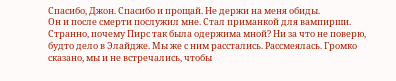Спасибо, Джон. Спасибо и прощай. Не держи на меня обиды.
Он и после смерти послужил мне. Стал приманкой для вампирши. Странно, почему Пирс так была одержима мной? Ни за что не поверю, будто дело в Элайдже. Мы же с ним расстались. Рассмеялась. Громко сказано, мы и не встречались, чтобы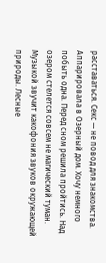расставаться. Секс — не повод для знакомства.
Аппарировала в Озерный дом. Хочу немного побыть одна. Перед сном решила пройтись. Над озером стелется совсем не магический туман. Музыкой звучит какофония звуков окружающей природы. Лесные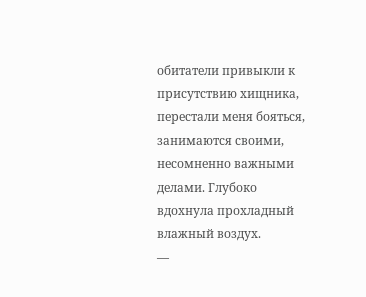обитатели привыкли к присутствию хищника, перестали меня бояться, занимаются своими, несомненно важными делами. Глубоко вдохнула прохладный влажный воздух.
—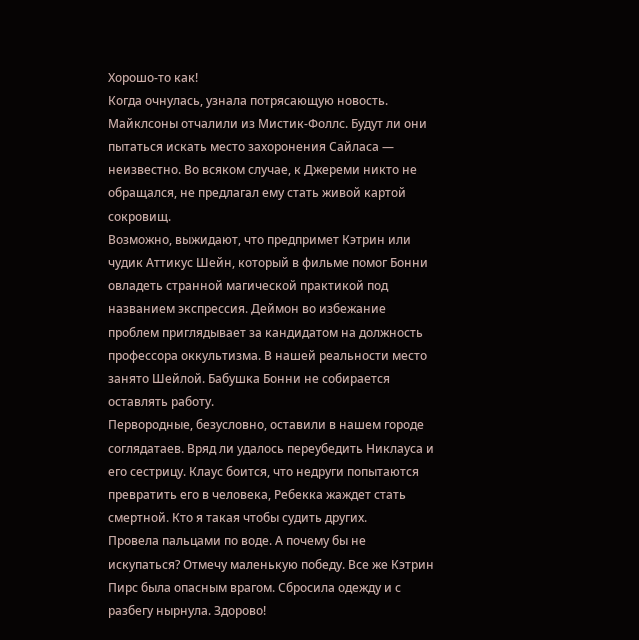Хорошо-то как!
Когда очнулась, узнала потрясающую новость. Майклсоны отчалили из Мистик-Фоллс. Будут ли они пытаться искать место захоронения Сайласа — неизвестно. Во всяком случае, к Джереми никто не обращался, не предлагал ему стать живой картой сокровищ.
Возможно, выжидают, что предпримет Кэтрин или чудик Аттикус Шейн, который в фильме помог Бонни овладеть странной магической практикой под названием экспрессия. Деймон во избежание проблем приглядывает за кандидатом на должность профессора оккультизма. В нашей реальности место занято Шейлой. Бабушка Бонни не собирается оставлять работу.
Первородные, безусловно, оставили в нашем городе соглядатаев. Вряд ли удалось переубедить Никлауса и его сестрицу. Клаус боится, что недруги попытаются превратить его в человека, Ребекка жаждет стать смертной. Кто я такая чтобы судить других.
Провела пальцами по воде. А почему бы не искупаться? Отмечу маленькую победу. Все же Кэтрин Пирс была опасным врагом. Сбросила одежду и с разбегу нырнула. Здорово!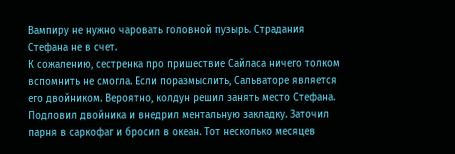Вампиру не нужно чаровать головной пузырь. Страдания Стефана не в счет.
К сожалению, сестренка про пришествие Сайласа ничего толком вспомнить не смогла. Если поразмыслить, Сальваторе является его двойником. Вероятно, колдун решил занять место Стефана. Подловил двойника и внедрил ментальную закладку. Заточил парня в саркофаг и бросил в океан. Тот несколько месяцев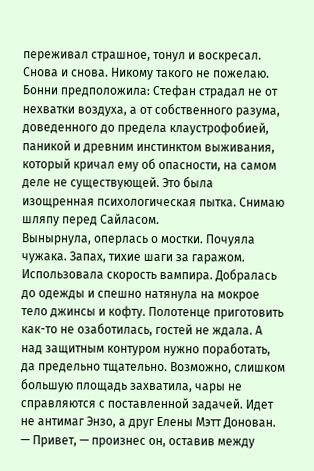переживал страшное, тонул и воскресал. Снова и снова. Никому такого не пожелаю.
Бонни предположила: Стефан страдал не от нехватки воздуха, а от собственного разума, доведенного до предела клаустрофобией, паникой и древним инстинктом выживания, который кричал ему об опасности, на самом деле не существующей. Это была изощренная психологическая пытка. Снимаю шляпу перед Сайласом.
Вынырнула, оперлась о мостки. Почуяла чужака. Запах, тихие шаги за гаражом. Использовала скорость вампира. Добралась до одежды и спешно натянула на мокрое тело джинсы и кофту. Полотенце приготовить как-то не озаботилась, гостей не ждала. А над защитным контуром нужно поработать, да предельно тщательно. Возможно, слишком большую площадь захватила, чары не справляются с поставленной задачей. Идет не антимаг Энзо, а друг Елены Мэтт Донован.
— Привет, — произнес он, оставив между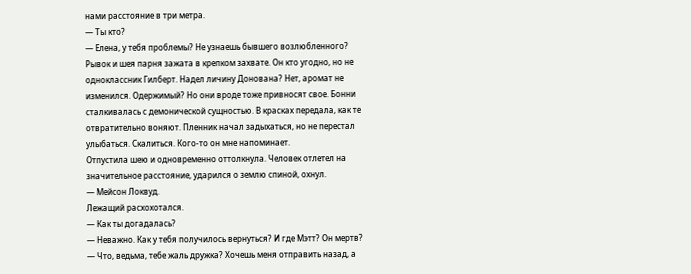нами расстояние в три метра.
— Ты кто?
— Елена, у тебя проблемы? Не узнаешь бывшего возлюбленного?
Рывок и шея парня зажата в крепком захвате. Он кто угодно, но не одноклассник Гилберт. Надел личину Донована? Нет, аромат не изменился. Одержимый? Но они вроде тоже привносят свое. Бонни сталкивалась с демонической сущностью. В красках передала, как те отвратительно воняют. Пленник начал задыхаться, но не перестал улыбаться. Скалиться. Кого-то он мне напоминает.
Отпустила шею и одновременно оттолкнула. Человек отлетел на значительное расстояние, ударился о землю спиной, охнул.
— Мейсон Локвуд.
Лежащий расхохотался.
— Как ты догадалась?
— Неважно. Как у тебя получилось вернуться? И где Мэтт? Он мертв?
— Что, ведьма, тебе жаль дружка? Хочешь меня отправить назад, а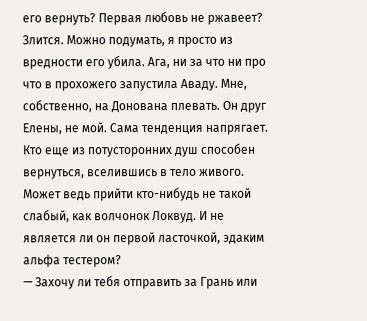его вернуть? Первая любовь не ржавеет?
Злится. Можно подумать, я просто из вредности его убила. Ага, ни за что ни про что в прохожего запустила Аваду. Мне, собственно, на Донована плевать. Он друг Елены, не мой. Сама тенденция напрягает. Кто еще из потусторонних душ способен вернуться, вселившись в тело живого. Может ведь прийти кто-нибудь не такой слабый, как волчонок Локвуд. И не является ли он первой ласточкой, эдаким альфа тестером?
— Захочу ли тебя отправить за Грань или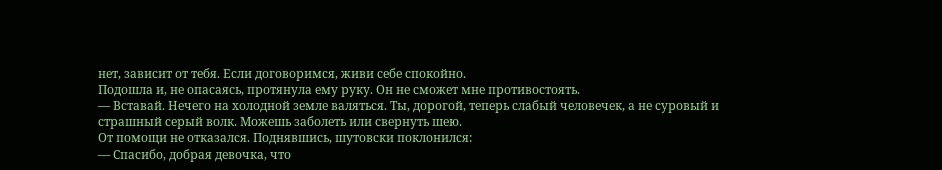нет, зависит от тебя. Если договоримся, живи себе спокойно.
Подошла и, не опасаясь, протянула ему руку. Он не сможет мне противостоять.
— Вставай. Нечего на холодной земле валяться. Ты, дорогой, теперь слабый человечек, а не суровый и страшный серый волк. Можешь заболеть или свернуть шею.
От помощи не отказался. Поднявшись, шутовски поклонился:
— Спасибо, добрая девочка, что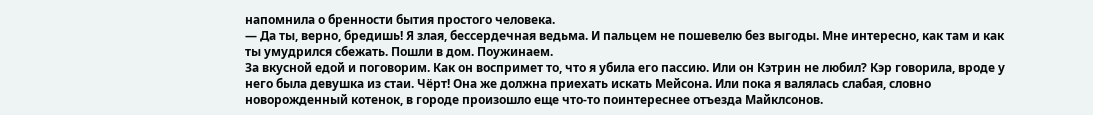напомнила о бренности бытия простого человека.
— Да ты, верно, бредишь! Я злая, бессердечная ведьма. И пальцем не пошевелю без выгоды. Мне интересно, как там и как ты умудрился сбежать. Пошли в дом. Поужинаем.
За вкусной едой и поговорим. Как он воспримет то, что я убила его пассию. Или он Кэтрин не любил? Кэр говорила, вроде у него была девушка из стаи. Чёрт! Она же должна приехать искать Мейсона. Или пока я валялась слабая, словно новорожденный котенок, в городе произошло еще что-то поинтереснее отъезда Майклсонов.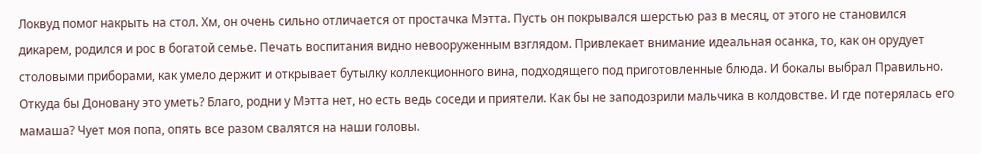Локвуд помог накрыть на стол. Хм, он очень сильно отличается от простачка Мэтта. Пусть он покрывался шерстью раз в месяц, от этого не становился дикарем, родился и рос в богатой семье. Печать воспитания видно невооруженным взглядом. Привлекает внимание идеальная осанка, то, как он орудует столовыми приборами, как умело держит и открывает бутылку коллекционного вина, подходящего под приготовленные блюда. И бокалы выбрал Правильно. Откуда бы Доновану это уметь? Благо, родни у Мэтта нет, но есть ведь соседи и приятели. Как бы не заподозрили мальчика в колдовстве. И где потерялась его мамаша? Чует моя попа, опять все разом свалятся на наши головы.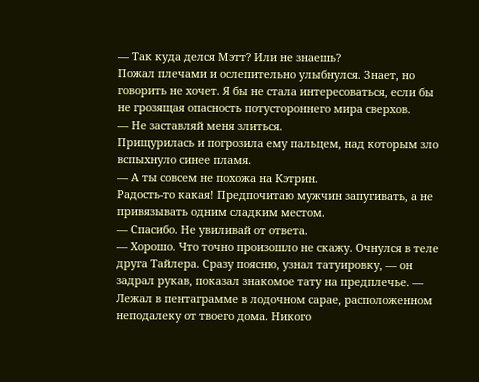— Так куда делся Мэтт? Или не знаешь?
Пожал плечами и ослепительно улыбнулся. Знает, но говорить не хочет. Я бы не стала интересоваться, если бы не грозящая опасность потустороннего мира сверхов.
— Не заставляй меня злиться.
Прищурилась и погрозила ему пальцем, над которым зло вспыхнуло синее пламя.
— А ты совсем не похожа на Кэтрин.
Радость-то какая! Предпочитаю мужчин запугивать, а не привязывать одним сладким местом.
— Спасибо. Не увиливай от ответа.
— Хорошо. Что точно произошло не скажу. Очнулся в теле друга Тайлера. Сразу поясню, узнал татуировку, — он задрал рукав, показал знакомое тату на предплечье. — Лежал в пентаграмме в лодочном сарае, расположенном неподалеку от твоего дома. Никого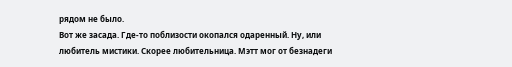рядом не было.
Вот же засада. Где-то поблизости окопался одаренный. Ну, или любитель мистики. Скорее любительница. Мэтт мог от безнадеги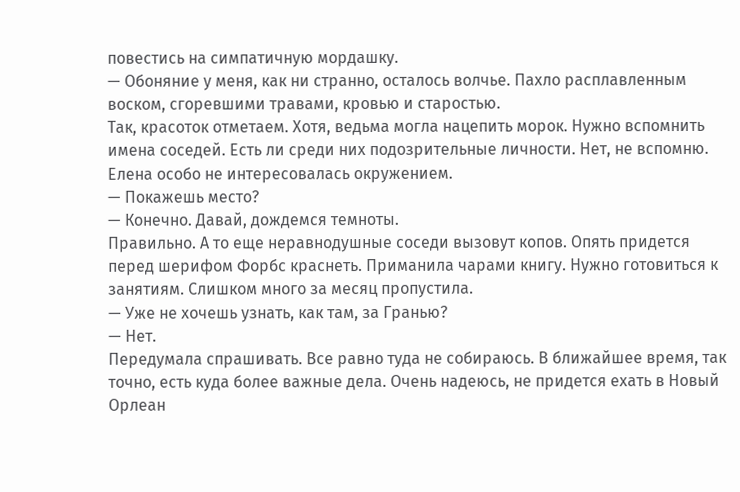повестись на симпатичную мордашку.
— Обоняние у меня, как ни странно, осталось волчье. Пахло расплавленным воском, сгоревшими травами, кровью и старостью.
Так, красоток отметаем. Хотя, ведьма могла нацепить морок. Нужно вспомнить имена соседей. Есть ли среди них подозрительные личности. Нет, не вспомню. Елена особо не интересовалась окружением.
— Покажешь место?
— Конечно. Давай, дождемся темноты.
Правильно. А то еще неравнодушные соседи вызовут копов. Опять придется перед шерифом Форбс краснеть. Приманила чарами книгу. Нужно готовиться к занятиям. Слишком много за месяц пропустила.
— Уже не хочешь узнать, как там, за Гранью?
— Нет.
Передумала спрашивать. Все равно туда не собираюсь. В ближайшее время, так точно, есть куда более важные дела. Очень надеюсь, не придется ехать в Новый Орлеан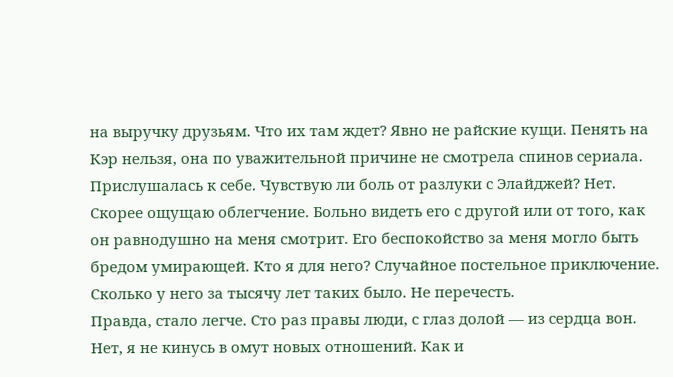на выручку друзьям. Что их там ждет? Явно не райские кущи. Пенять на Кэр нельзя, она по уважительной причине не смотрела спинов сериала.
Прислушалась к себе. Чувствую ли боль от разлуки с Элайджей? Нет. Скорее ощущаю облегчение. Больно видеть его с другой или от того, как он равнодушно на меня смотрит. Его беспокойство за меня могло быть бредом умирающей. Кто я для него? Случайное постельное приключение. Сколько у него за тысячу лет таких было. Не перечесть.
Правда, стало легче. Сто раз правы люди, с глаз долой — из сердца вон. Нет, я не кинусь в омут новых отношений. Как и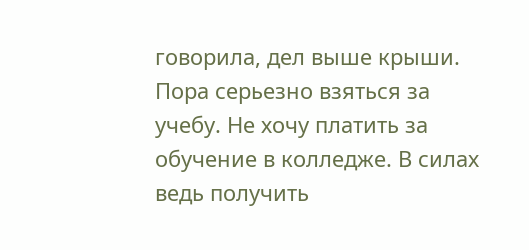говорила, дел выше крыши. Пора серьезно взяться за учебу. Не хочу платить за обучение в колледже. В силах ведь получить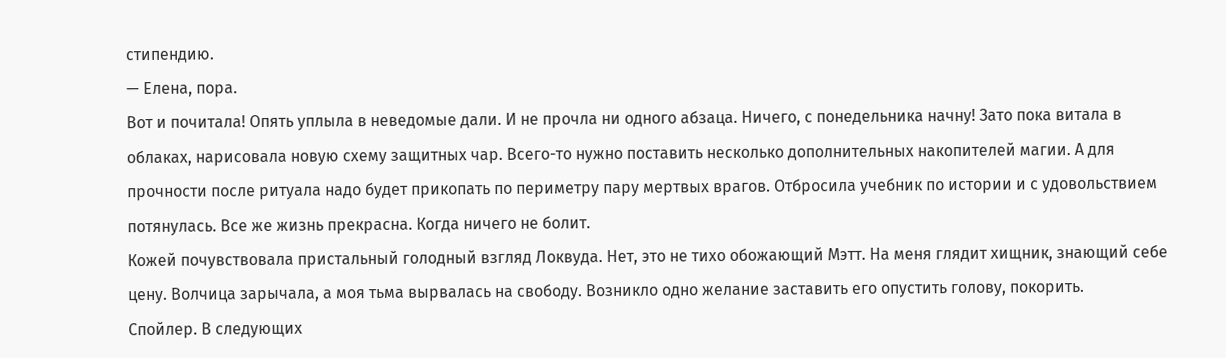стипендию.
— Елена, пора.
Вот и почитала! Опять уплыла в неведомые дали. И не прочла ни одного абзаца. Ничего, с понедельника начну! Зато пока витала в облаках, нарисовала новую схему защитных чар. Всего-то нужно поставить несколько дополнительных накопителей магии. А для прочности после ритуала надо будет прикопать по периметру пару мертвых врагов. Отбросила учебник по истории и с удовольствием потянулась. Все же жизнь прекрасна. Когда ничего не болит.
Кожей почувствовала пристальный голодный взгляд Локвуда. Нет, это не тихо обожающий Мэтт. На меня глядит хищник, знающий себе цену. Волчица зарычала, а моя тьма вырвалась на свободу. Возникло одно желание заставить его опустить голову, покорить.
Спойлер. В следующих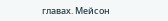главах. Мейсон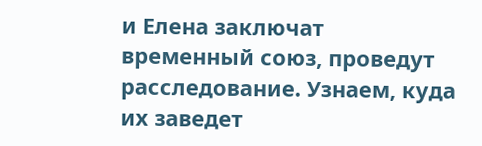и Елена заключат временный союз, проведут расследование. Узнаем, куда их заведет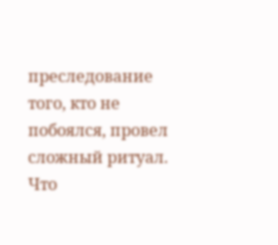преследование того, кто не побоялся, провел сложный ритуал. Что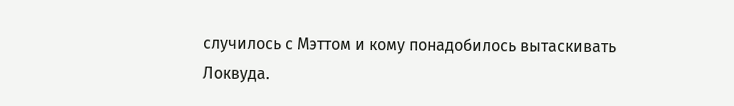случилось с Мэттом и кому понадобилось вытаскивать Локвуда.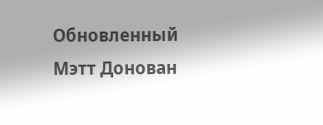Обновленный Мэтт Донован